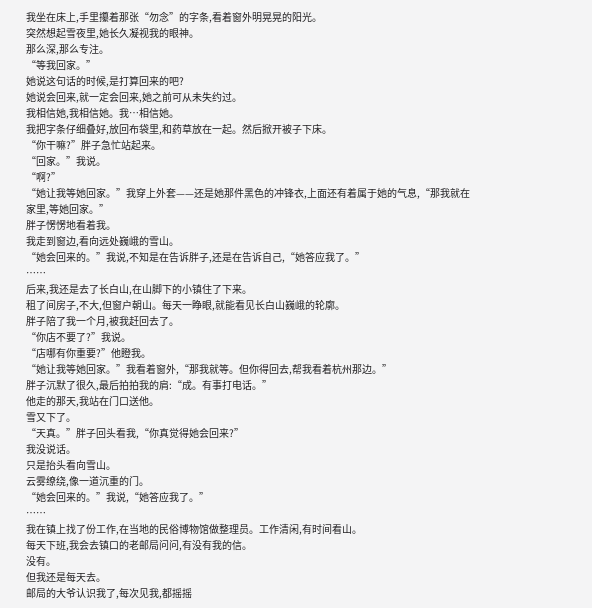我坐在床上,手里攥着那张“勿念”的字条,看着窗外明晃晃的阳光。
突然想起雪夜里,她长久凝视我的眼神。
那么深,那么专注。
“等我回家。”
她说这句话的时候,是打算回来的吧?
她说会回来,就一定会回来,她之前可从未失约过。
我相信她,我相信她。我…相信她。
我把字条仔细叠好,放回布袋里,和药草放在一起。然后掀开被子下床。
“你干嘛?”胖子急忙站起来。
“回家。”我说。
“啊?”
“她让我等她回家。”我穿上外套——还是她那件黑色的冲锋衣,上面还有着属于她的气息,“那我就在家里,等她回家。”
胖子愣愣地看着我。
我走到窗边,看向远处巍峨的雪山。
“她会回来的。”我说,不知是在告诉胖子,还是在告诉自己,“她答应我了。”
……
后来,我还是去了长白山,在山脚下的小镇住了下来。
租了间房子,不大,但窗户朝山。每天一睁眼,就能看见长白山巍峨的轮廓。
胖子陪了我一个月,被我赶回去了。
“你店不要了?”我说。
“店哪有你重要?”他瞪我。
“她让我等她回家。”我看着窗外,“那我就等。但你得回去,帮我看着杭州那边。”
胖子沉默了很久,最后拍拍我的肩:“成。有事打电话。”
他走的那天,我站在门口送他。
雪又下了。
“天真。”胖子回头看我,“你真觉得她会回来?”
我没说话。
只是抬头看向雪山。
云雾缭绕,像一道沉重的门。
“她会回来的。”我说,“她答应我了。”
……
我在镇上找了份工作,在当地的民俗博物馆做整理员。工作清闲,有时间看山。
每天下班,我会去镇口的老邮局问问,有没有我的信。
没有。
但我还是每天去。
邮局的大爷认识我了,每次见我,都摇摇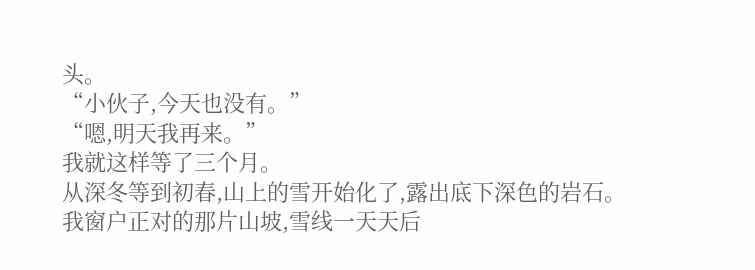头。
“小伙子,今天也没有。”
“嗯,明天我再来。”
我就这样等了三个月。
从深冬等到初春,山上的雪开始化了,露出底下深色的岩石。
我窗户正对的那片山坡,雪线一天天后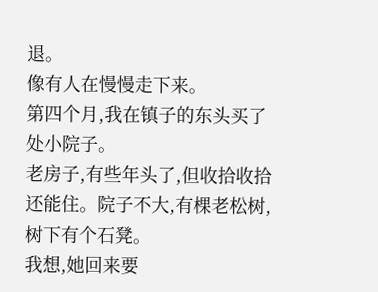退。
像有人在慢慢走下来。
第四个月,我在镇子的东头买了处小院子。
老房子,有些年头了,但收拾收拾还能住。院子不大,有棵老松树,树下有个石凳。
我想,她回来要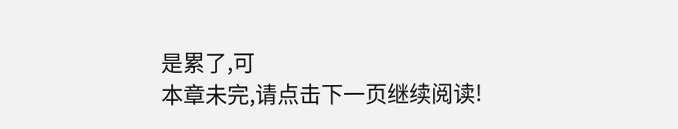是累了,可
本章未完,请点击下一页继续阅读!